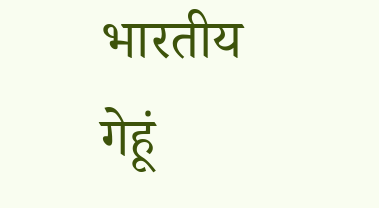भारतीय गेहूं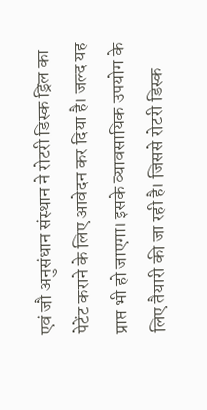एवं जौ अनुसंधान संस्थान ने रोटरी डिस्क ड्रिल का पेटेंट कराने के लिए आवेदन कर दिया है। जल्द यह प्राप्त भी हो जाएगा। इसके व्यावसायिक उपयोग के लिए तैयारी की जा रही है। जिससे रोटरी डिस्क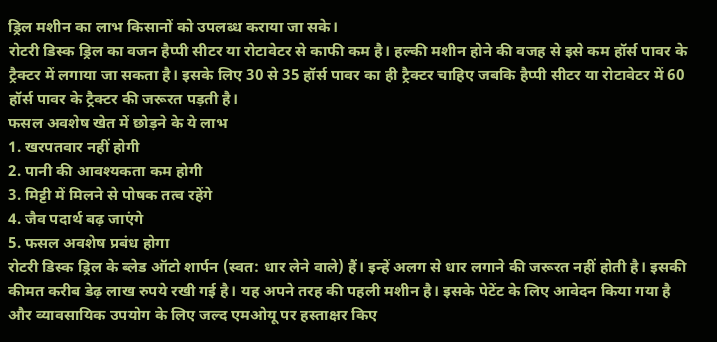ड्रिल मशीन का लाभ किसानों को उपलब्ध कराया जा सके।
रोटरी डिस्क ड्रिल का वजन हैप्पी सीटर या रोटावेटर से काफी कम है। हल्की मशीन होने की वजह से इसे कम हॉर्स पावर के ट्रैक्टर में लगाया जा सकता है। इसके लिए 30 से 35 हॉर्स पावर का ही ट्रैक्टर चाहिए जबकि हैप्पी सीटर या रोटावेटर में 60 हॉर्स पावर के ट्रैक्टर की जरूरत पड़ती है।
फसल अवशेष खेत में छोड़ने के ये लाभ
1. खरपतवार नहीं होगी
2. पानी की आवश्यकता कम होगी
3. मिट्टी में मिलने से पोषक तत्व रहेंगे
4. जैव पदार्थ बढ़ जाएंगे
5. फसल अवशेष प्रबंध होगा
रोटरी डिस्क ड्रिल के ब्लेड ऑटो शार्पन (स्वत: धार लेने वाले) हैं। इन्हें अलग से धार लगाने की जरूरत नहीं होती है। इसकी कीमत करीब डेढ़ लाख रुपये रखी गई है। यह अपने तरह की पहली मशीन है। इसके पेटेंट के लिए आवेदन किया गया है और व्यावसायिक उपयोग के लिए जल्द एमओयू पर हस्ताक्षर किए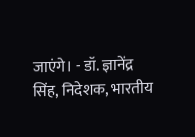जाएंगे। - डॉ. ज्ञानेंद्र सिंह, निदेशक, भारतीय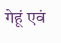गेहूं एवं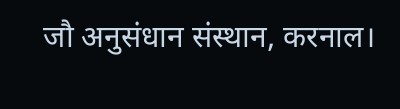जौ अनुसंधान संस्थान, करनाल।